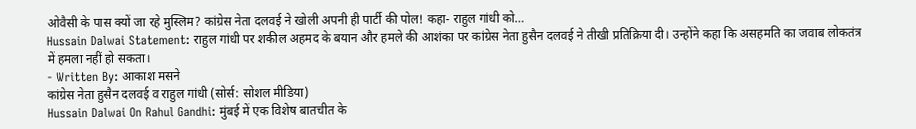ओवैसी के पास क्यों जा रहे मुस्लिम? कांग्रेस नेता दलवई ने खोली अपनी ही पार्टी की पोल! कहा- राहुल गांधी को…
Hussain Dalwai Statement: राहुल गांधी पर शकील अहमद के बयान और हमले की आशंका पर कांग्रेस नेता हुसैन दलवई ने तीखी प्रतिक्रिया दी। उन्होंने कहा कि असहमति का जवाब लोकतंत्र में हमला नहीं हो सकता।
- Written By: आकाश मसने
कांग्रेस नेता हुसैन दलवई व राहुल गांधी (सोर्स: सोशल मीडिया)
Hussain Dalwai On Rahul Gandhi: मुंबई में एक विशेष बातचीत के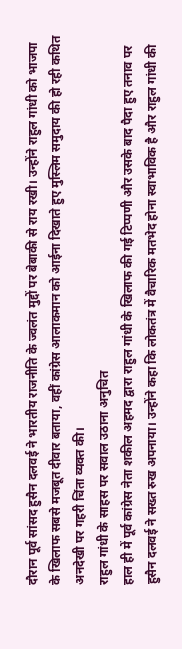दौरान पूर्व सांसद हुसैन दलवई ने भारतीय राजनीति के ज्वलंत मुद्दों पर बेबाकी से राय रखी। उन्होंने राहुल गांधी को भाजपा के खिलाफ सबसे मजबूत दीवार बताया, वहीं कांग्रेस आलाकमान को आईना दिखाते हुए मुस्लिम समुदाय की हो रही कथित अनदेखी पर गहरी चिंता व्यक्त की।
राहुल गांधी के साहस पर सवाल उठाना अनुचित
हाल ही में पूर्व कांग्रेस नेता शकील अहमद द्वारा राहुल गांधी के खिलाफ की गई टिप्पणी और उसके बाद पैदा हुए तनाव पर हुसैन दलवई ने सख्त रुख अपनाया। उन्होंने कहा कि लोकतंत्र में वैचारिक मतभेद होना स्वाभाविक है और राहुल गांधी की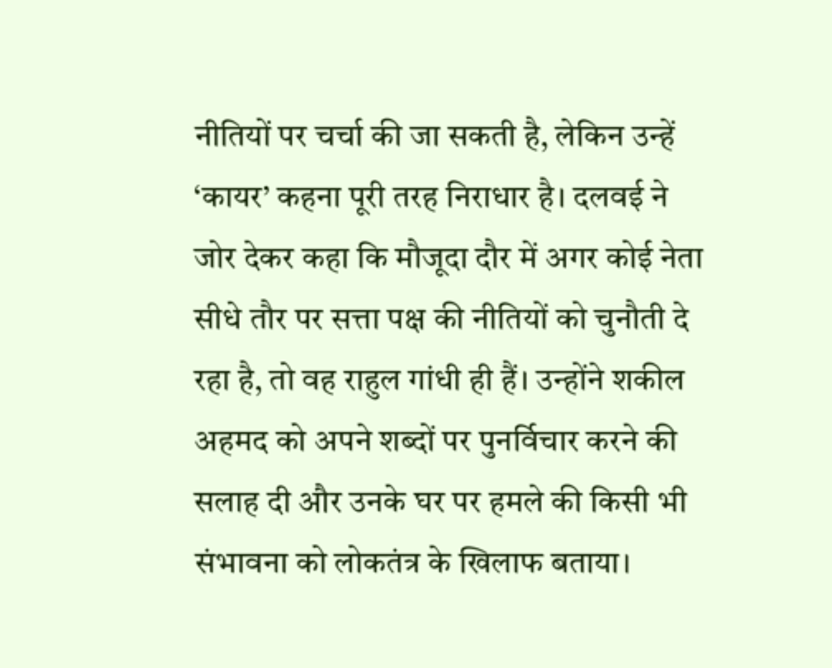नीतियों पर चर्चा की जा सकती है, लेकिन उन्हें ‘कायर’ कहना पूरी तरह निराधार है। दलवई ने जोर देकर कहा कि मौजूदा दौर में अगर कोई नेता सीधे तौर पर सत्ता पक्ष की नीतियों को चुनौती दे रहा है, तो वह राहुल गांधी ही हैं। उन्होंने शकील अहमद को अपने शब्दों पर पुनर्विचार करने की सलाह दी और उनके घर पर हमले की किसी भी संभावना को लोकतंत्र के खिलाफ बताया।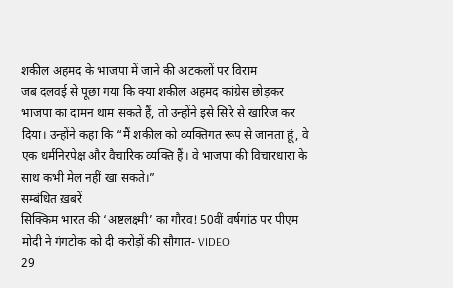शकील अहमद के भाजपा में जाने की अटकलों पर विराम
जब दलवई से पूछा गया कि क्या शकील अहमद कांग्रेस छोड़कर भाजपा का दामन थाम सकते हैं, तो उन्होंने इसे सिरे से खारिज कर दिया। उन्होंने कहा कि “मैं शकील को व्यक्तिगत रूप से जानता हूं, वे एक धर्मनिरपेक्ष और वैचारिक व्यक्ति हैं। वे भाजपा की विचारधारा के साथ कभी मेल नहीं खा सकते।”
सम्बंधित ख़बरें
सिक्किम भारत की ‘अष्टलक्ष्मी’ का गौरव! 50वीं वर्षगांठ पर पीएम मोदी ने गंगटोक को दी करोड़ों की सौगात- VIDEO
29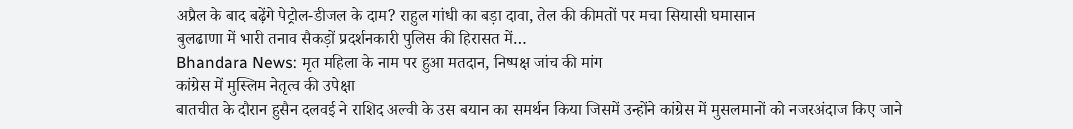अप्रैल के बाद बढ़ेंगे पेट्रोल-डीजल के दाम? राहुल गांधी का बड़ा दावा, तेल की कीमतों पर मचा सियासी घमासान
बुलढाणा में भारी तनाव सैकड़ों प्रदर्शनकारी पुलिस की हिरासत में…
Bhandara News: मृत महिला के नाम पर हुआ मतदान, निष्पक्ष जांच की मांग
कांग्रेस में मुस्लिम नेतृत्व की उपेक्षा
बातचीत के दौरान हुसैन दलवई ने राशिद अल्वी के उस बयान का समर्थन किया जिसमें उन्होंने कांग्रेस में मुसलमानों को नजरअंदाज किए जाने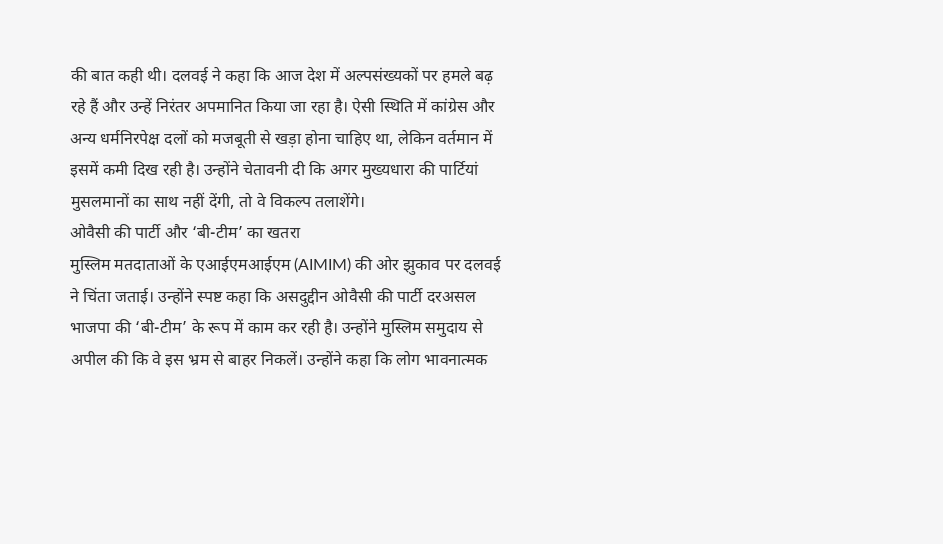की बात कही थी। दलवई ने कहा कि आज देश में अल्पसंख्यकों पर हमले बढ़ रहे हैं और उन्हें निरंतर अपमानित किया जा रहा है। ऐसी स्थिति में कांग्रेस और अन्य धर्मनिरपेक्ष दलों को मजबूती से खड़ा होना चाहिए था, लेकिन वर्तमान में इसमें कमी दिख रही है। उन्होंने चेतावनी दी कि अगर मुख्यधारा की पार्टियां मुसलमानों का साथ नहीं देंगी, तो वे विकल्प तलाशेंगे।
ओवैसी की पार्टी और ‘बी-टीम’ का खतरा
मुस्लिम मतदाताओं के एआईएमआईएम (AIMIM) की ओर झुकाव पर दलवई ने चिंता जताई। उन्होंने स्पष्ट कहा कि असदुद्दीन ओवैसी की पार्टी दरअसल भाजपा की ‘बी-टीम’ के रूप में काम कर रही है। उन्होंने मुस्लिम समुदाय से अपील की कि वे इस भ्रम से बाहर निकलें। उन्होंने कहा कि लोग भावनात्मक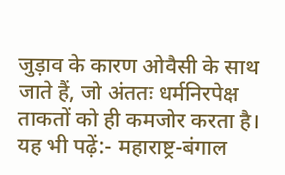जुड़ाव के कारण ओवैसी के साथ जाते हैं, जो अंततः धर्मनिरपेक्ष ताकतों को ही कमजोर करता है।
यह भी पढ़ें:- महाराष्ट्र-बंगाल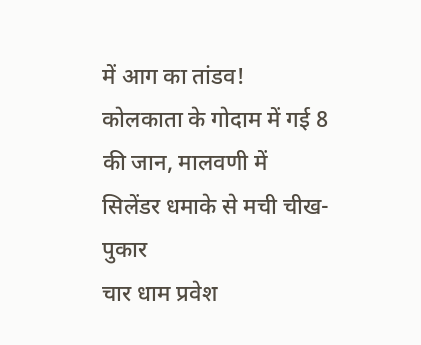में आग का तांडव! कोलकाता के गोदाम में गई 8 की जान, मालवणी में सिलेंडर धमाके से मची चीख-पुकार
चार धाम प्रवेश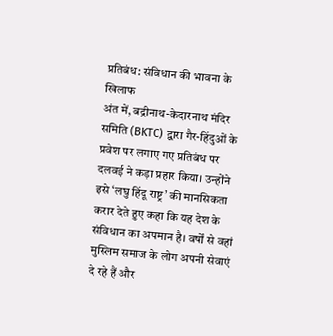प्रतिबंध: संविधान की भावना के खिलाफ
अंत में, बद्रीनाथ-केदारनाथ मंदिर समिति (BKTC) द्वारा गैर-हिंदुओं के प्रवेश पर लगाए गए प्रतिबंध पर दलवई ने कड़ा प्रहार किया। उन्होंने इसे ‘लघु हिंदू राष्ट्र’ की मानसिकता करार देते हुए कहा कि यह देश के संविधान का अपमान है। वर्षों से वहां मुस्लिम समाज के लोग अपनी सेवाएं दे रहे हैं और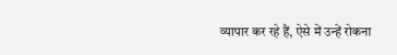व्यापार कर रहे हैं, ऐसे में उन्हें रोकना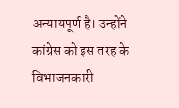अन्यायपूर्ण है। उन्होंने कांग्रेस को इस तरह के विभाजनकारी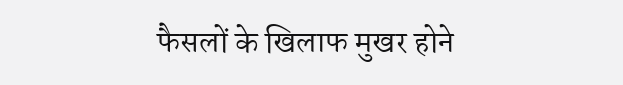फैसलों के खिलाफ मुखर होने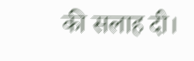की सलाह दी।